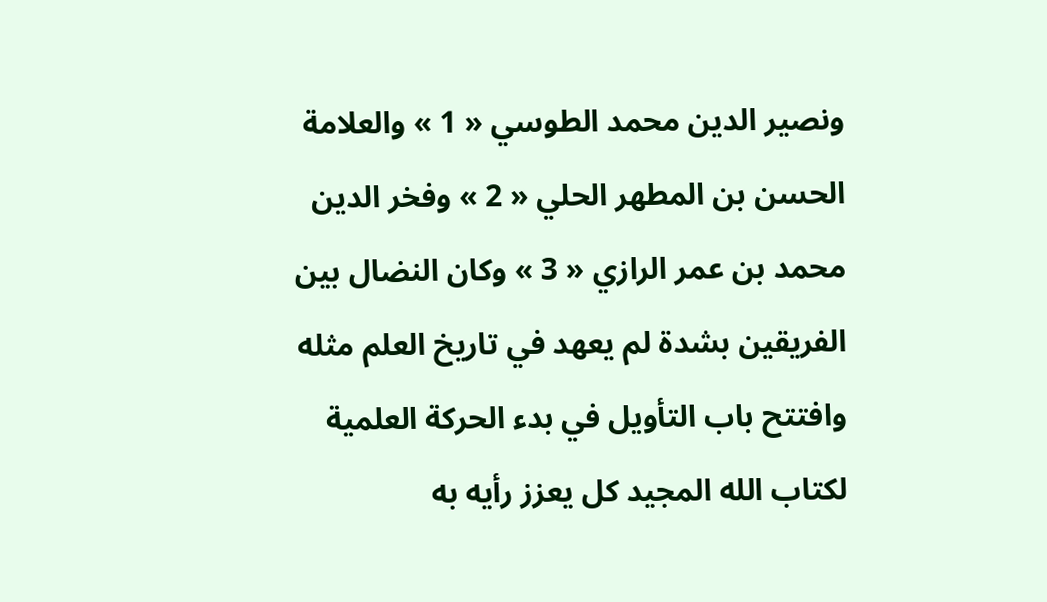ونصير الدين محمد الطوسي « 1 » والعلامة الحسن بن المطهر الحلي « 2 » وفخر الدين محمد بن عمر الرازي « 3 » وكان النضال بين الفريقين بشدة لم يعهد في تاريخ العلم مثله وافتتح باب التأويل في بدء الحركة العلمية لكتاب الله المجيد كل يعزز رأيه به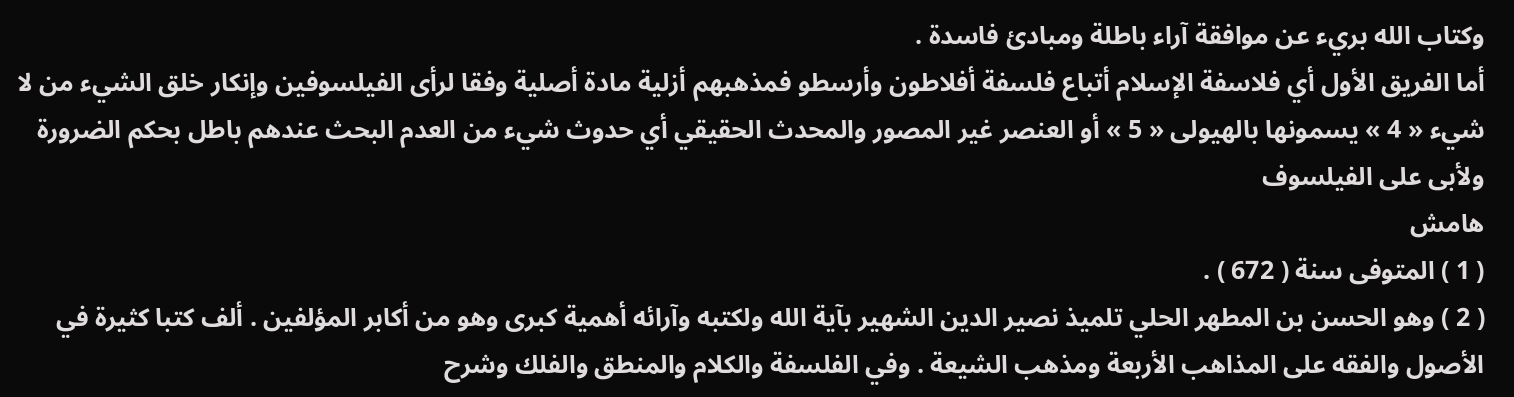وكتاب الله بريء عن موافقة آراء باطلة ومبادئ فاسدة .
أما الفريق الأول أي فلاسفة الإسلام أتباع فلسفة أفلاطون وأرسطو فمذهبهم أزلية مادة أصلية وفقا لرأى الفيلسوفين وإنكار خلق الشيء من لا شيء « 4 » يسمونها بالهيولى « 5 » أو العنصر غير المصور والمحدث الحقيقي أي حدوث شيء من العدم البحث عندهم باطل بحكم الضرورة ولأبى على الفيلسوف
هامش
( 1 ) المتوفى سنة ( 672 ) .
( 2 ) وهو الحسن بن المطهر الحلي تلميذ نصير الدين الشهير بآية الله ولكتبه وآرائه أهمية كبرى وهو من أكابر المؤلفين . ألف كتبا كثيرة في الأصول والفقه على المذاهب الأربعة ومذهب الشيعة . وفي الفلسفة والكلام والمنطق والفلك وشرح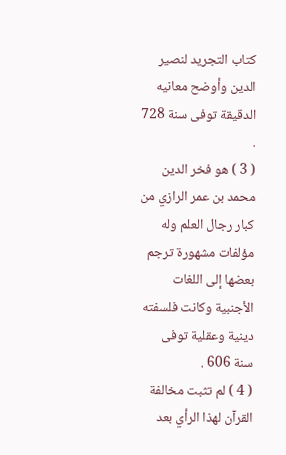كتاب التجريد لنصير الدين وأوضح معانيه الدقيقة توفى سنة 728 .
( 3 ) هو فخر الدين محمد بن عمر الرازي من كبار رجال العلم وله مؤلفات مشهورة ترجم بعضها إلى اللغات الأجنبية وكانت فلسفته دينية وعقلية توفى سنة 606 .
( 4 ) لم تثبت مخالفة القرآن لهذا الرأي بعد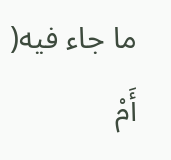ما جاء فيه( أَمْ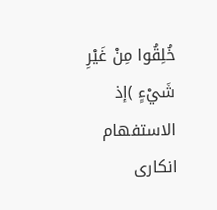خُلِقُوا مِنْ غَيْرِ شَيْءٍ )إذ الاستفهام انكارى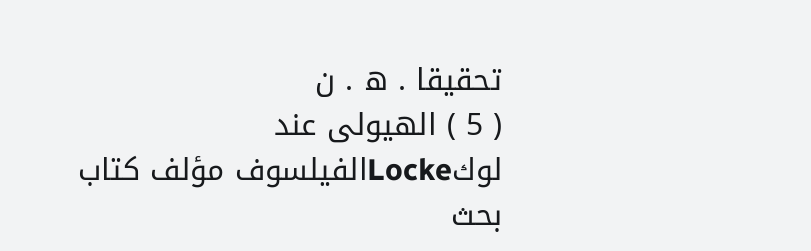تحقيقا . ه . ن
( 5 ) الهيولى عند لوكLockeالفيلسوف مؤلف كتاب بحث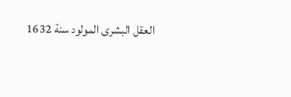العقل البشرى المولود سنة 1632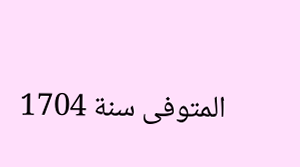المتوفى سنة 1704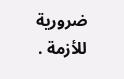ضرورية للأزمة .